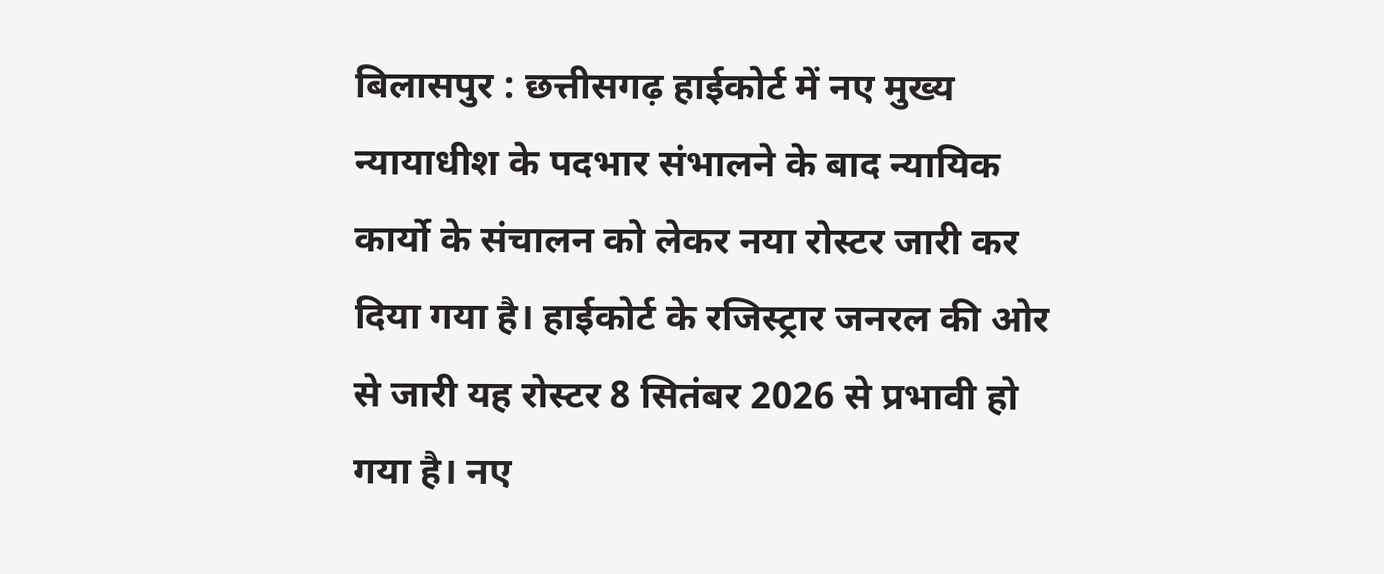बिलासपुर : छत्तीसगढ़ हाईकोर्ट में नए मुख्य न्यायाधीश के पदभार संभालने के बाद न्यायिक कार्यो के संचालन को लेकर नया रोस्टर जारी कर दिया गया है। हाईकोर्ट के रजिस्ट्रार जनरल की ओर से जारी यह रोस्टर 8 सितंबर 2026 से प्रभावी हो गया है। नए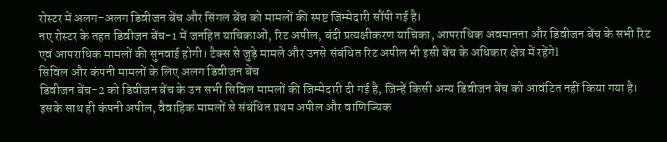रोस्टर में अलग-अलग डिवीजन बेंच और सिंगल बेंच को मामलों की स्पष्ट जिम्मेदारी सौंपी गई है।
नए रोस्टर के तहत डिवीजन बेंच-1 में जनहित याचिकाओं, रिट अपील, बंदी प्रत्यक्षीकरण याचिका, आपराधिक अवमानना और डिवीजन बेंच के सभी रिट एवं आपराधिक मामलों की सुनवाई होगी। टैक्स से जुड़े मामले और उनसे संबंधित रिट अपील भी इसी बेंच के अधिकार क्षेत्र में रहेंगेl
सिविल और कंपनी मामलों के लिए अलग डिवीजन बेंच
डिवीजन बेंच-2 को डिवीजन बेंच के उन सभी सिविल मामलों की जिम्मेदारी दी गई है, जिन्हें किसी अन्य डिवीजन बेंच को आवंटित नहीं किया गया है। इसके साथ ही कंपनी अपील, वैवाहिक मामलों से संबंधित प्रथम अपील और वाणिज्यिक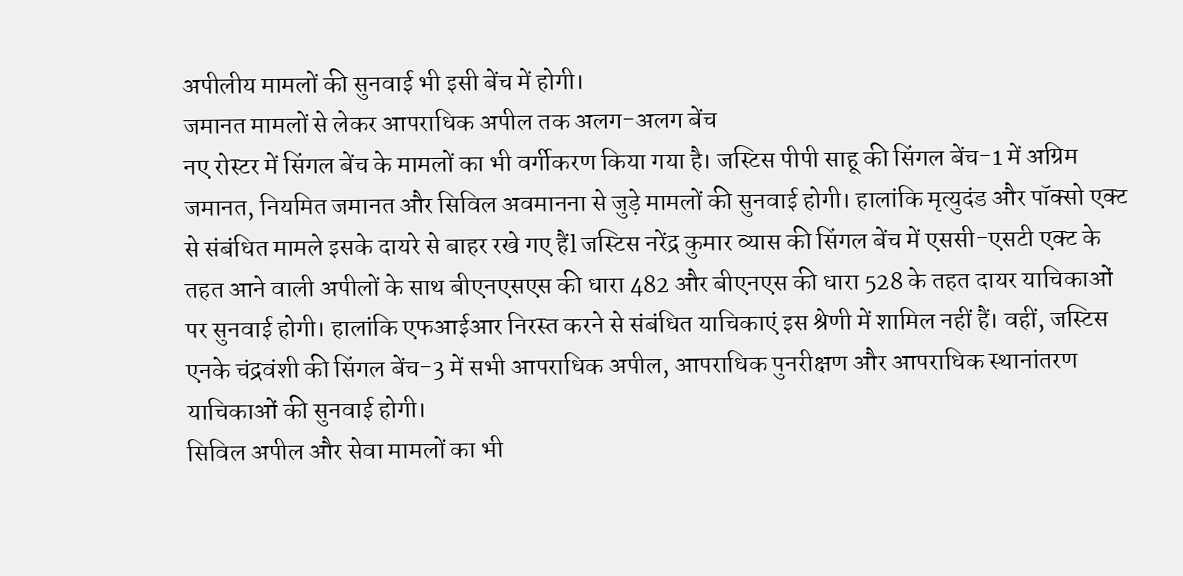अपीलीय मामलों की सुनवाई भी इसी बेंच में होगी।
जमानत मामलों से लेकर आपराधिक अपील तक अलग-अलग बेंच
नए रोस्टर में सिंगल बेंच के मामलों का भी वर्गीकरण किया गया है। जस्टिस पीपी साहू की सिंगल बेंच-1 में अग्रिम जमानत, नियमित जमानत और सिविल अवमानना से जुड़े मामलों की सुनवाई होगी। हालांकि मृत्युदंड और पॉक्सो एक्ट से संबंधित मामले इसके दायरे से बाहर रखे गए हैंl जस्टिस नरेंद्र कुमार व्यास की सिंगल बेंच में एससी-एसटी एक्ट के तहत आने वाली अपीलों के साथ बीएनएसएस की धारा 482 और बीएनएस की धारा 528 के तहत दायर याचिकाओं पर सुनवाई होगी। हालांकि एफआईआर निरस्त करने से संबंधित याचिकाएं इस श्रेणी में शामिल नहीं हैं। वहीं, जस्टिस एनके चंद्रवंशी की सिंगल बेंच-3 में सभी आपराधिक अपील, आपराधिक पुनरीक्षण और आपराधिक स्थानांतरण याचिकाओं की सुनवाई होगी।
सिविल अपील और सेवा मामलों का भी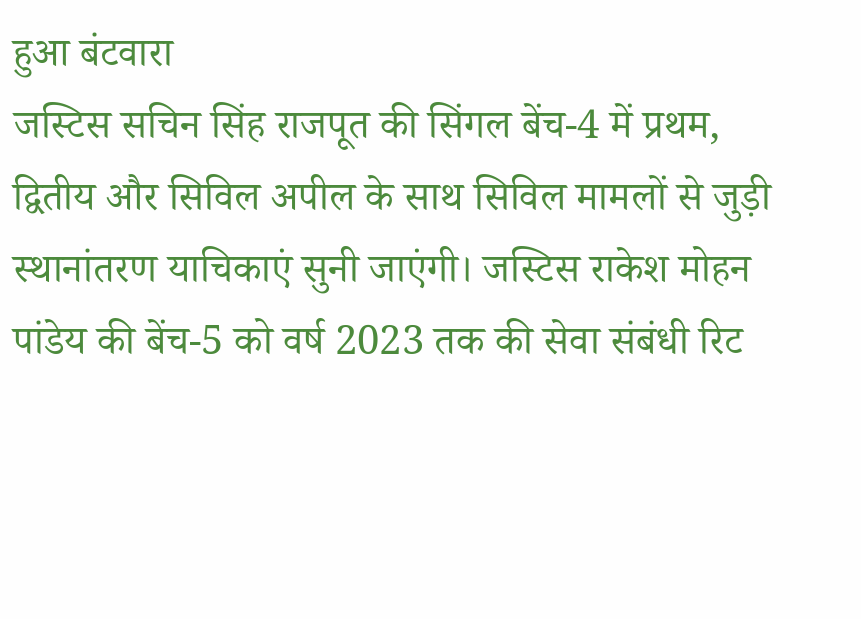हुआ बंटवारा
जस्टिस सचिन सिंह राजपूत की सिंगल बेंच-4 में प्रथम, द्वितीय और सिविल अपील के साथ सिविल मामलों से जुड़ी स्थानांतरण याचिकाएं सुनी जाएंगी। जस्टिस राकेश मोहन पांडेय की बेंच-5 को वर्ष 2023 तक की सेवा संबंधी रिट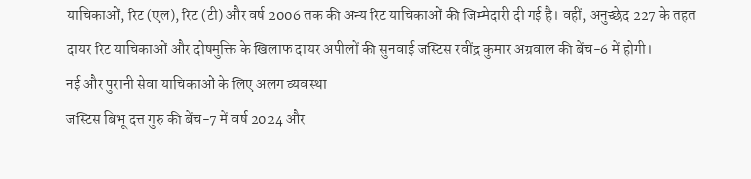याचिकाओं, रिट (एल), रिट (टी) और वर्ष 2006 तक की अन्य रिट याचिकाओं की जिम्मेदारी दी गई है। वहीं, अनुच्छेद 227 के तहत दायर रिट याचिकाओं और दोषमुक्ति के खिलाफ दायर अपीलों की सुनवाई जस्टिस रवींद्र कुमार अग्रवाल की बेंच-6 में होगी।
नई और पुरानी सेवा याचिकाओं के लिए अलग व्यवस्था
जस्टिस बिभू दत्त गुरु की बेंच-7 में वर्ष 2024 और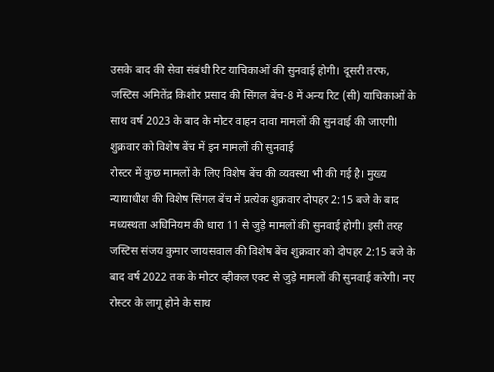उसके बाद की सेवा संबंधी रिट याचिकाओं की सुनवाई होगी। दूसरी तरफ, जस्टिस अमितेंद्र किशोर प्रसाद की सिंगल बेंच-8 में अन्य रिट (सी) याचिकाओं के साथ वर्ष 2023 के बाद के मोटर वाहन दावा मामलों की सुनवाई की जाएगीl
शुक्रवार को विशेष बेंच में इन मामलों की सुनवाई
रोस्टर में कुछ मामलों के लिए विशेष बेंच की व्यवस्था भी की गई है। मुख्य न्यायाधीश की विशेष सिंगल बेंच में प्रत्येक शुक्रवार दोपहर 2:15 बजे के बाद मध्यस्थता अधिनियम की धारा 11 से जुड़े मामलों की सुनवाई होगी। इसी तरह जस्टिस संजय कुमार जायसवाल की विशेष बेंच शुक्रवार को दोपहर 2:15 बजे के बाद वर्ष 2022 तक के मोटर व्हीकल एक्ट से जुड़े मामलों की सुनवाई करेगी। नए रोस्टर के लागू होने के साथ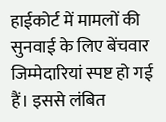हाईकोर्ट में मामलों की सुनवाई के लिए बेंचवार जिम्मेदारियां स्पष्ट हो गई हैं। इससे लंबित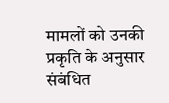मामलों को उनकी प्रकृति के अनुसार संबंधित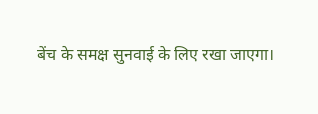बेंच के समक्ष सुनवाई के लिए रखा जाएगा।